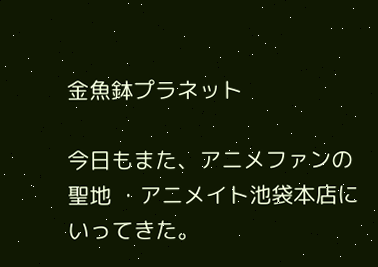金魚鉢プラネット

今日もまた、アニメファンの聖地 ・アニメイト池袋本店に いってきた。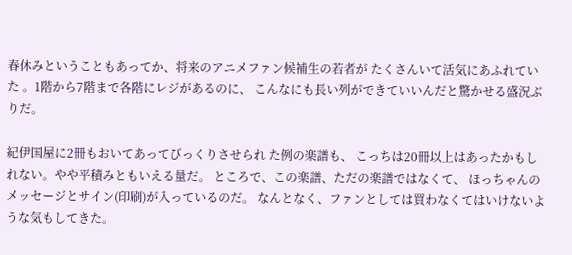春休みということもあってか、将来のアニメファン候補生の若者が たくさんいて活気にあふれていた 。1階から7階まで各階にレジがあるのに、 こんなにも長い列ができていいんだと驚かせる盛況ぶりだ。

紀伊国屋に2冊もおいてあってびっくりさせられ た例の楽譜も、 こっちは20冊以上はあったかもしれない。やや平積みともいえる量だ。 ところで、この楽譜、ただの楽譜ではなくて、 ほっちゃんのメッセージとサイン(印刷)が入っているのだ。 なんとなく、ファンとしては買わなくてはいけないような気もしてきた。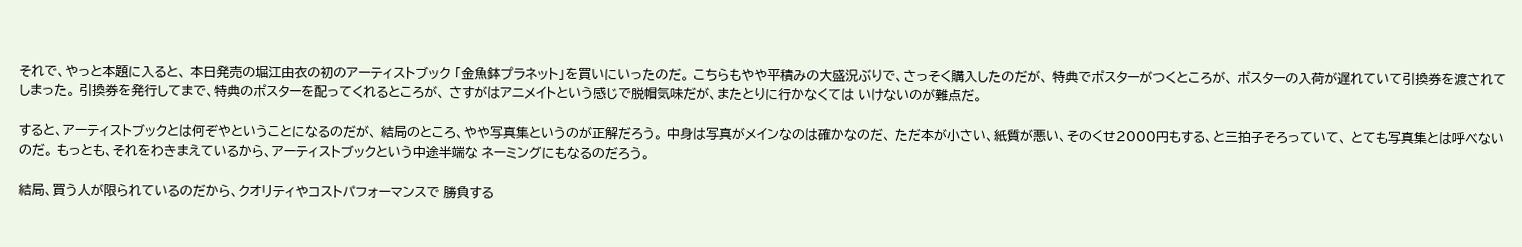それで、やっと本題に入ると、 本日発売の堀江由衣の初のアーティストブック 「金魚鉢プラネット」を買いにいったのだ。 こちらもやや平積みの大盛況ぶりで、さっそく購入したのだが、 特典でポスターがつくところが、 ポスターの入荷が遅れていて引換券を渡されてしまった。 引換券を発行してまで、特典のポスターを配ってくれるところが、 さすがはアニメイトという感じで脱帽気味だが、またとりに行かなくては いけないのが難点だ。

すると、アーティストブックとは何ぞやということになるのだが、 結局のところ、やや写真集というのが正解だろう。 中身は写真がメインなのは確かなのだ、 ただ本が小さい、紙質が悪い、そのくせ2000円もする、と三拍子そろっていて、 とても写真集とは呼べないのだ。 もっとも、それをわきまえているから、アーティストブックという中途半端な ネーミングにもなるのだろう。

結局、買う人が限られているのだから、クオリティやコストパフォーマンスで 勝負する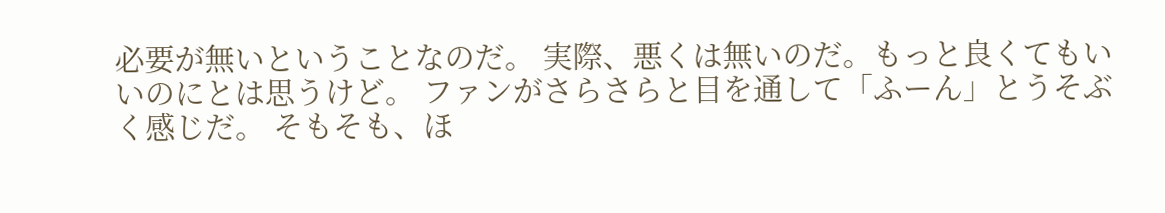必要が無いということなのだ。 実際、悪くは無いのだ。もっと良くてもいいのにとは思うけど。 ファンがさらさらと目を通して「ふーん」とうそぶく感じだ。 そもそも、ほ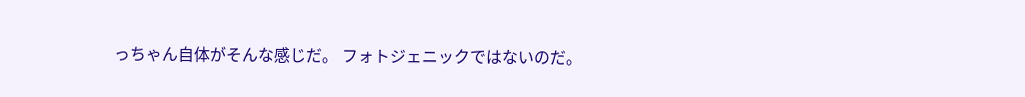っちゃん自体がそんな感じだ。 フォトジェニックではないのだ。